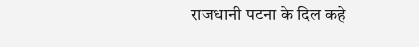राजधानी पटना के दिल कहे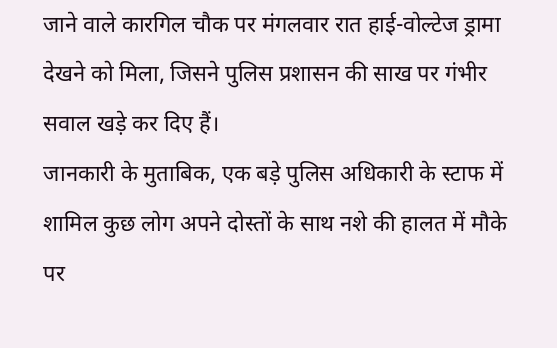जाने वाले कारगिल चौक पर मंगलवार रात हाई-वोल्टेज ड्रामा देखने को मिला, जिसने पुलिस प्रशासन की साख पर गंभीर सवाल खड़े कर दिए हैं।
जानकारी के मुताबिक, एक बड़े पुलिस अधिकारी के स्टाफ में शामिल कुछ लोग अपने दोस्तों के साथ नशे की हालत में मौके पर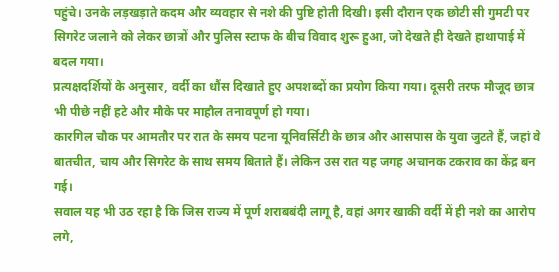पहुंचे। उनके लड़खड़ाते कदम और व्यवहार से नशे की पुष्टि होती दिखी। इसी दौरान एक छोटी सी गुमटी पर सिगरेट जलाने को लेकर छात्रों और पुलिस स्टाफ के बीच विवाद शुरू हुआ, जो देखते ही देखते हाथापाई में बदल गया।
प्रत्यक्षदर्शियों के अनुसार, वर्दी का धौंस दिखाते हुए अपशब्दों का प्रयोग किया गया। दूसरी तरफ मौजूद छात्र भी पीछे नहीं हटे और मौके पर माहौल तनावपूर्ण हो गया।
कारगिल चौक पर आमतौर पर रात के समय पटना यूनिवर्सिटी के छात्र और आसपास के युवा जुटते हैं, जहां वे बातचीत, चाय और सिगरेट के साथ समय बिताते हैं। लेकिन उस रात यह जगह अचानक टकराव का केंद्र बन गई।
सवाल यह भी उठ रहा है कि जिस राज्य में पूर्ण शराबबंदी लागू है, वहां अगर खाकी वर्दी में ही नशे का आरोप लगे,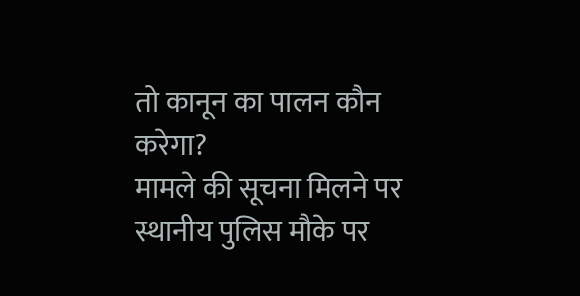तो कानून का पालन कौन करेगा?
मामले की सूचना मिलने पर स्थानीय पुलिस मौके पर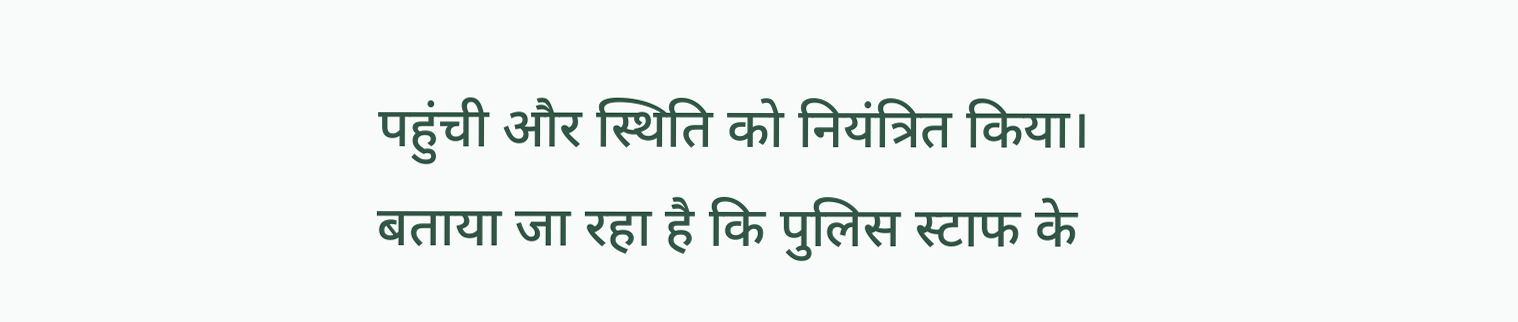पहुंची और स्थिति को नियंत्रित किया। बताया जा रहा है कि पुलिस स्टाफ के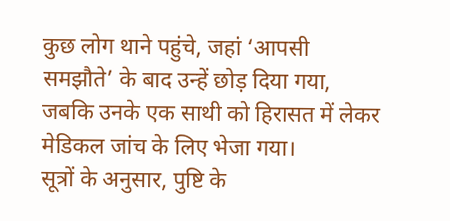कुछ लोग थाने पहुंचे, जहां ‘आपसी समझौते’ के बाद उन्हें छोड़ दिया गया, जबकि उनके एक साथी को हिरासत में लेकर मेडिकल जांच के लिए भेजा गया।
सूत्रों के अनुसार, पुष्टि के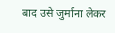बाद उसे जुर्माना लेकर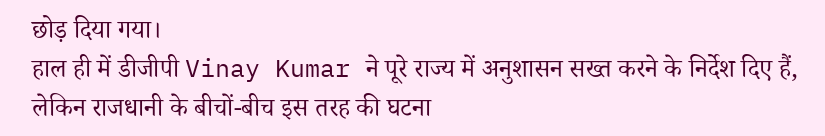छोड़ दिया गया।
हाल ही में डीजीपी Vinay Kumar ने पूरे राज्य में अनुशासन सख्त करने के निर्देश दिए हैं, लेकिन राजधानी के बीचों-बीच इस तरह की घटना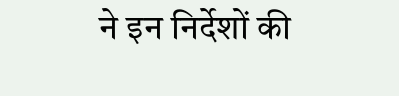ने इन निर्देशों की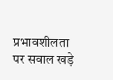प्रभावशीलता पर सवाल खड़े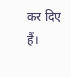कर दिए हैं।